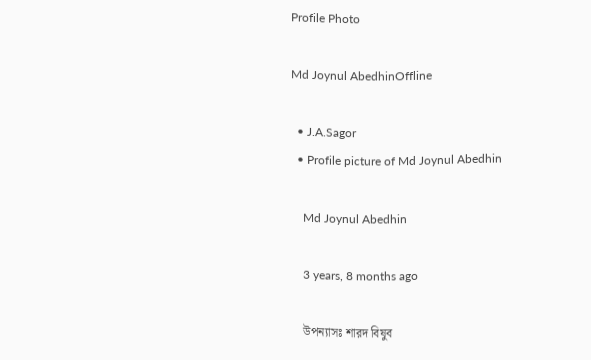Profile Photo

Md Joynul AbedhinOffline

  • J.A.Sagor
  • Profile picture of Md Joynul Abedhin

    Md Joynul Abedhin

    3 years, 8 months ago

    উপন্যাসঃ শারদ বিষুব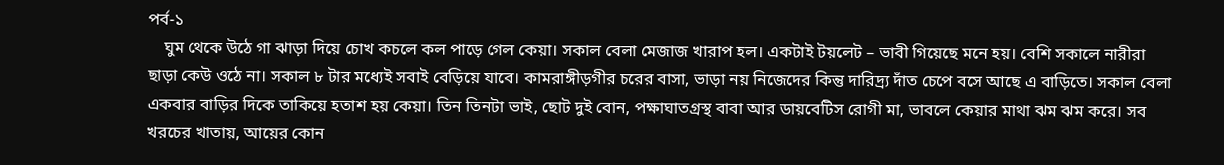পর্ব-১
    ঘুম থেকে উঠে গা ঝাড়া দিয়ে চোখ কচলে কল পাড়ে গেল কেয়া। সকাল বেলা মেজাজ খারাপ হল। একটাই টয়লেট – ভাবী গিয়েছে মনে হয়। বেশি সকালে নারীরা ছাড়া কেউ ওঠে না। সকাল ৮ টার মধ্যেই সবাই বেড়িয়ে যাবে। কামরাঙ্গীড়গীর চরের বাসা, ভাড়া নয় নিজেদের কিন্তু দারিদ্র্য দাঁত চেপে বসে আছে এ বাড়িতে। সকাল বেলা একবার বাড়ির দিকে তাকিয়ে হতাশ হয় কেয়া। তিন তিনটা ভাই, ছোট দুই বোন, পক্ষাঘাতগ্রস্থ বাবা আর ডায়বেটিস রোগী মা, ভাবলে কেয়ার মাথা ঝম ঝম করে। সব খরচের খাতায়, আয়ের কোন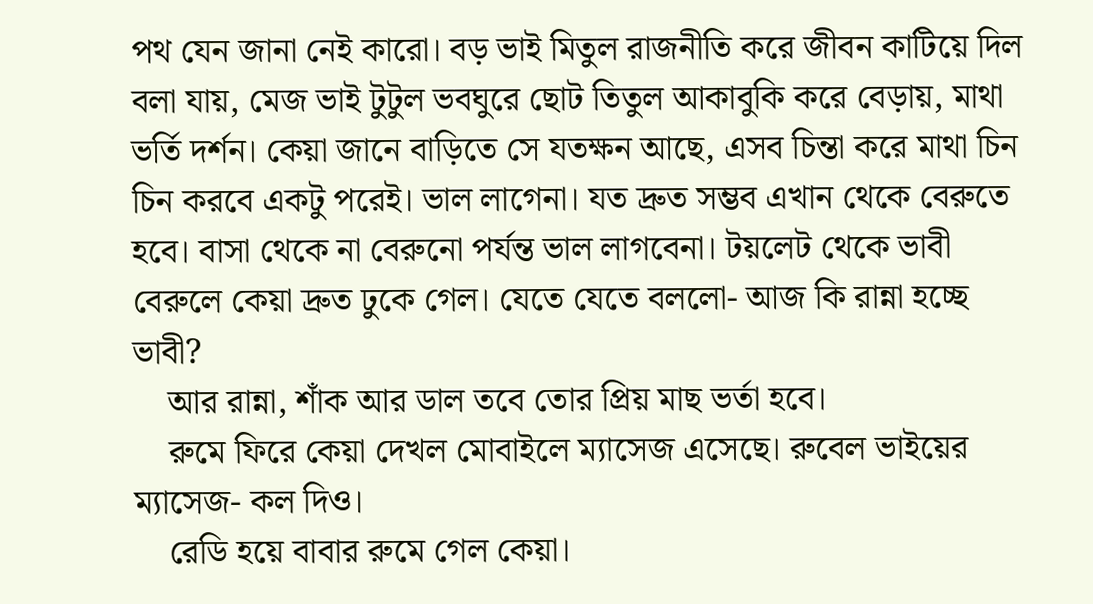পথ যেন জানা নেই কারো। বড় ভাই মিতুল রাজনীতি করে জীবন কাটিয়ে দিল বলা যায়, মেজ ভাই টুটুল ভবঘুরে ছোট তিতুল আকাবুকি করে বেড়ায়, মাথা ভর্তি দর্শন। কেয়া জানে বাড়িতে সে যতক্ষন আছে, এসব চিন্তা করে মাথা চিন চিন করবে একটু পরেই। ভাল লাগেনা। যত দ্রুত সম্ভব এখান থেকে বেরুতে হবে। বাসা থেকে না বেরুনো পর্যন্ত ভাল লাগবেনা। টয়লেট থেকে ভাবী বেরুলে কেয়া দ্রুত ঢুকে গেল। যেতে যেতে বললো- আজ কি রান্না হচ্ছে ভাবী?
    আর রান্না, শাঁক আর ডাল তবে তোর প্রিয় মাছ ভর্তা হবে।
    রুমে ফিরে কেয়া দেখল মোবাইলে ম্যাসেজ এসেছে। রুবেল ভাইয়ের ম্যাসেজ- কল দিও।
    রেডি হয়ে বাবার রুমে গেল কেয়া।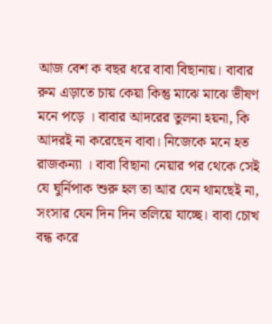আজ বেশ ক বছর ধরে বাবা বিছানায়। বাবার রুম এড়াতে চায় কেয়া কিন্তু মাঝে মাঝে ভীষণ মনে পড়ে । বাবার আদরের তুলনা হয়না, কি আদরই না করেছেন বাবা। নিজেকে মনে হত রাজকন্যা । বাবা বিছানা নেয়ার পর থেকে সেই যে ঘুর্নিপাক শুরু হল তা আর যেন থামছেই না, সংসার যেন দিন দিন তলিয়ে যাচ্ছে। বাবা চোখ বন্ধ করে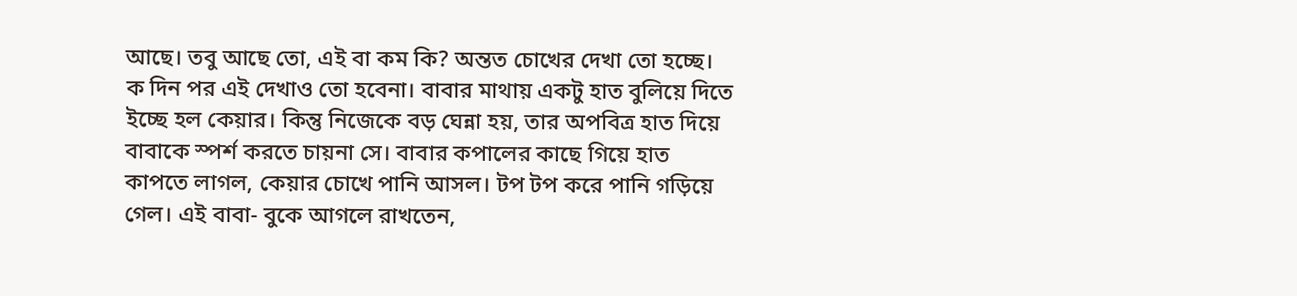আছে। তবু আছে তো, এই বা কম কি? অন্তত চোখের দেখা তো হচ্ছে। ক দিন পর এই দেখাও তো হবেনা। বাবার মাথায় একটু হাত বুলিয়ে দিতে ইচ্ছে হল কেয়ার। কিন্তু নিজেকে বড় ঘেন্না হয়, তার অপবিত্র হাত দিয়ে বাবাকে স্পর্শ করতে চায়না সে। বাবার কপালের কাছে গিয়ে হাত কাপতে লাগল, কেয়ার চোখে পানি আসল। টপ টপ করে পানি গড়িয়ে গেল। এই বাবা- বুকে আগলে রাখতেন,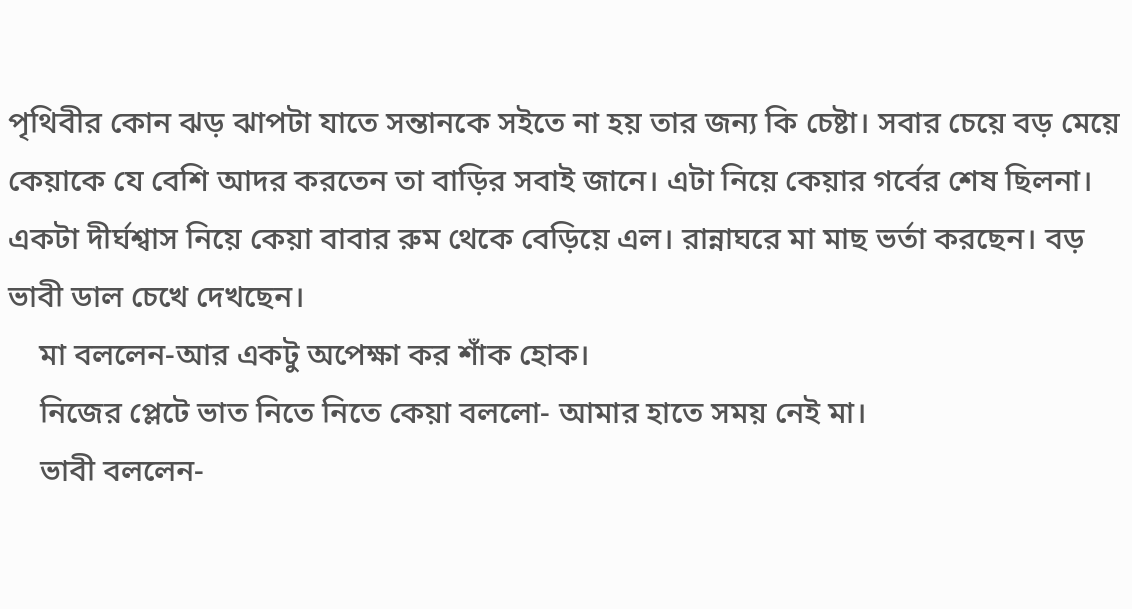পৃথিবীর কোন ঝড় ঝাপটা যাতে সন্তানকে সইতে না হয় তার জন্য কি চেষ্টা। সবার চেয়ে বড় মেয়ে কেয়াকে যে বেশি আদর করতেন তা বাড়ির সবাই জানে। এটা নিয়ে কেয়ার গর্বের শেষ ছিলনা। একটা দীর্ঘশ্বাস নিয়ে কেয়া বাবার রুম থেকে বেড়িয়ে এল। রান্নাঘরে মা মাছ ভর্তা করছেন। বড় ভাবী ডাল চেখে দেখছেন।
    মা বললেন-আর একটু অপেক্ষা কর শাঁক হোক।
    নিজের প্লেটে ভাত নিতে নিতে কেয়া বললো- আমার হাতে সময় নেই মা।
    ভাবী বললেন-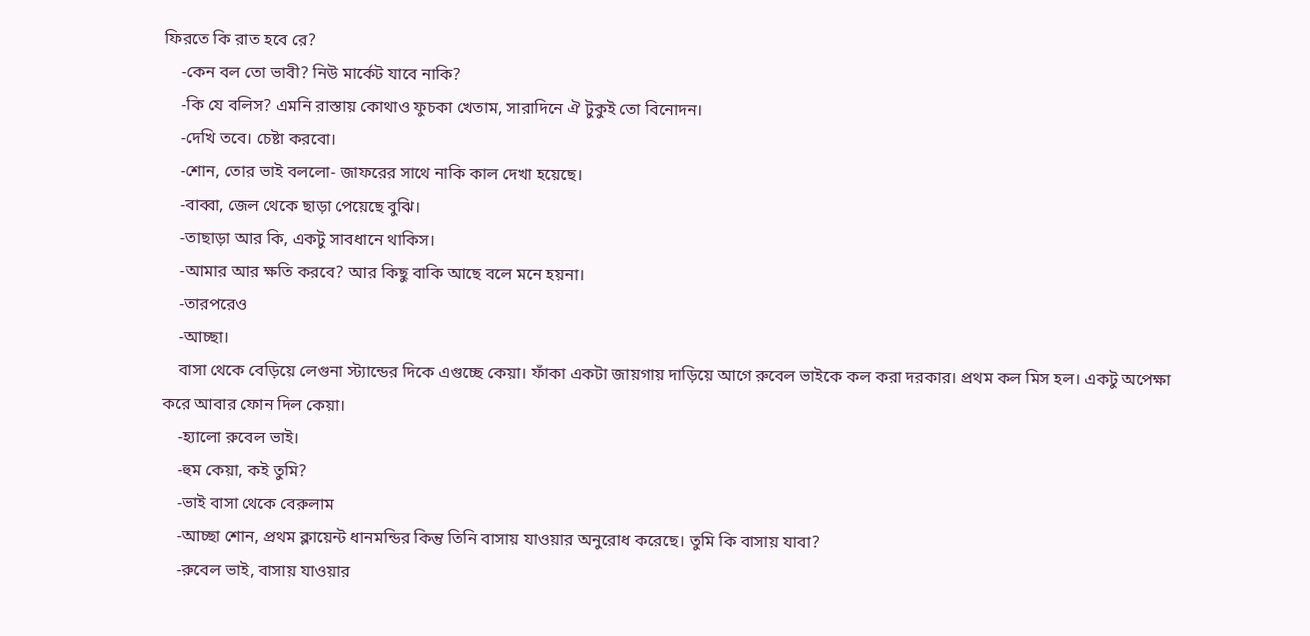ফিরতে কি রাত হবে রে?
    -কেন বল তো ভাবী? নিউ মার্কেট যাবে নাকি?
    -কি যে বলিস? এমনি রাস্তায় কোথাও ফুচকা খেতাম, সারাদিনে ঐ টুকুই তো বিনোদন।
    -দেখি তবে। চেষ্টা করবো।
    -শোন, তোর ভাই বললো- জাফরের সাথে নাকি কাল দেখা হয়েছে।
    -বাব্বা, জেল থেকে ছাড়া পেয়েছে বুঝি।
    -তাছাড়া আর কি, একটু সাবধানে থাকিস।
    -আমার আর ক্ষতি করবে? আর কিছু বাকি আছে বলে মনে হয়না।
    -তারপরেও
    -আচ্ছা।
    বাসা থেকে বেড়িয়ে লেগুনা স্ট্যান্ডের দিকে এগুচ্ছে কেয়া। ফাঁকা একটা জায়গায় দাড়িয়ে আগে রুবেল ভাইকে কল করা দরকার। প্রথম কল মিস হল। একটু অপেক্ষা করে আবার ফোন দিল কেয়া।
    -হ্যালো রুবেল ভাই।
    -হুম কেয়া, কই তুমি?
    -ভাই বাসা থেকে বেরুলাম
    -আচ্ছা শোন, প্রথম ক্লায়েন্ট ধানমন্ডির কিন্তু তিনি বাসায় যাওয়ার অনুরোধ করেছে। তুমি কি বাসায় যাবা?
    -রুবেল ভাই, বাসায় যাওয়ার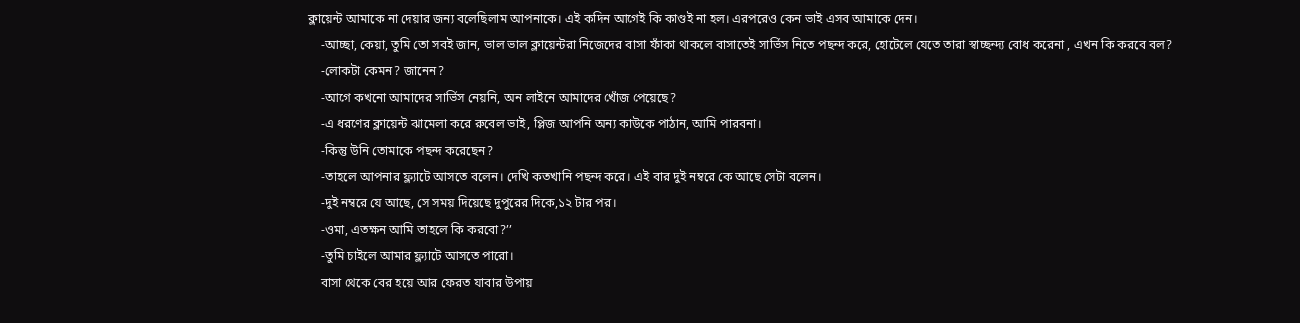ক্লায়েন্ট আমাকে না দেয়ার জন্য বলেছিলাম আপনাকে। এই কদিন আগেই কি কাণ্ডই না হল। এরপরেও কেন ভাই এসব আমাকে দেন।
    -আচ্ছা, কেয়া, তুমি তো সবই জান, ভাল ভাল ক্লায়েন্টরা নিজেদের বাসা ফাঁকা থাকলে বাসাতেই সার্ভিস নিতে পছন্দ করে, হোটেলে যেতে তারা স্বাচ্ছন্দ্য বোধ করেনা , এখন কি করবে বল?
    -লোকটা কেমন? জানেন?
    -আগে কখনো আমাদের সার্ভিস নেয়নি, অন লাইনে আমাদের খোঁজ পেয়েছে?
    -এ ধরণের ক্লায়েন্ট ঝামেলা করে রুবেল ভাই, প্লিজ আপনি অন্য কাউকে পাঠান, আমি পারবনা।
    -কিন্তু উনি তোমাকে পছন্দ করেছেন?
    -তাহলে আপনার ফ্ল্যাটে আসতে বলেন। দেখি কতখানি পছন্দ করে। এই বার দুই নম্বরে কে আছে সেটা বলেন।
    -দুই নম্বরে যে আছে, সে সময় দিয়েছে দুপুরের দিকে,১২ টার পর।
    -ওমা, এতক্ষন আমি তাহলে কি করবো?’’
    -তুমি চাইলে আমার ফ্ল্যাটে আসতে পারো।
    বাসা থেকে বের হয়ে আর ফেরত যাবার উপায়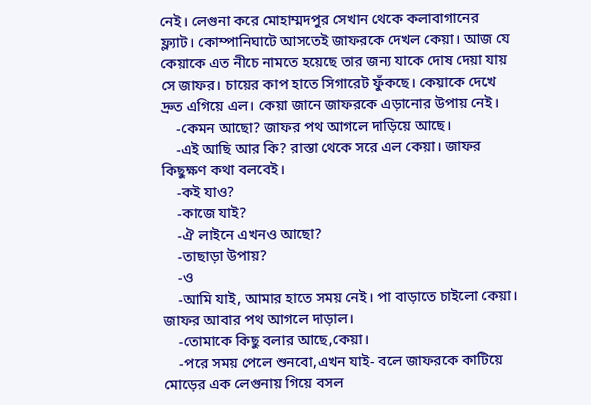নেই। লেগুনা করে মোহাম্মদপুর সেখান থেকে কলাবাগানের ফ্ল্যাট। কোম্পানিঘাটে আসতেই জাফরকে দেখল কেয়া। আজ যে কেয়াকে এত নীচে নামতে হয়েছে তার জন্য যাকে দোষ দেয়া যায় সে জাফর। চায়ের কাপ হাতে সিগারেট ফুঁকছে। কেয়াকে দেখে দ্রুত এগিয়ে এল। কেয়া জানে জাফরকে এড়ানোর উপায় নেই।
    -কেমন আছো? জাফর পথ আগলে দাড়িয়ে আছে।
    -এই আছি আর কি? রাস্তা থেকে সরে এল কেয়া। জাফর কিছুক্ষণ কথা বলবেই।
    -কই যাও?
    -কাজে যাই?
    -ঐ লাইনে এখনও আছো?
    -তাছাড়া উপায়?
    -ও
    -আমি যাই, আমার হাতে সময় নেই। পা বাড়াতে চাইলো কেয়া। জাফর আবার পথ আগলে দাড়াল।
    -তোমাকে কিছু বলার আছে,কেয়া।
    -পরে সময় পেলে শুনবো,এখন যাই- বলে জাফরকে কাটিয়ে মোড়ের এক লেগুনায় গিয়ে বসল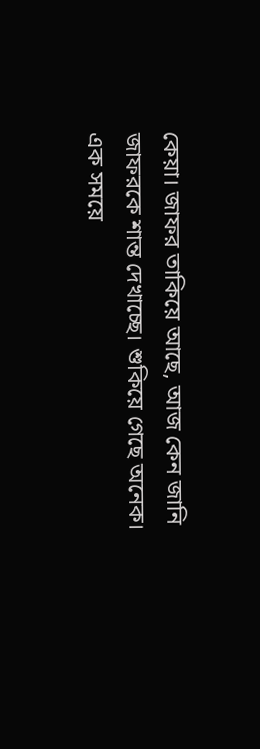কেয়া। জাফর তাকিয়ে আছে, আজ কেন জানি জাফরকে শান্ত দেখাচ্ছে। শুকিয়ে গেছে অনেক। এক সময়ে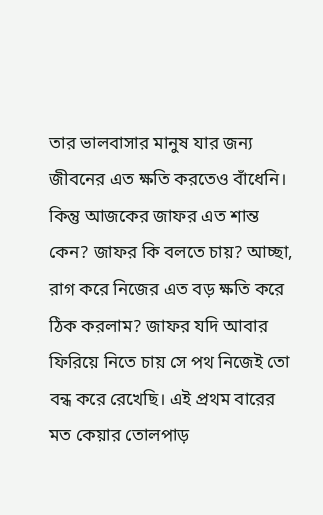তার ভালবাসার মানুষ যার জন্য জীবনের এত ক্ষতি করতেও বাঁধেনি। কিন্তু আজকের জাফর এত শান্ত কেন? জাফর কি বলতে চায়? আচ্ছা, রাগ করে নিজের এত বড় ক্ষতি করে ঠিক করলাম? জাফর যদি আবার ফিরিয়ে নিতে চায় সে পথ নিজেই তো বন্ধ করে রেখেছি। এই প্রথম বারের মত কেয়ার তোলপাড়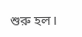শুরু হল।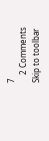7
    2 Comments
Skip to toolbar